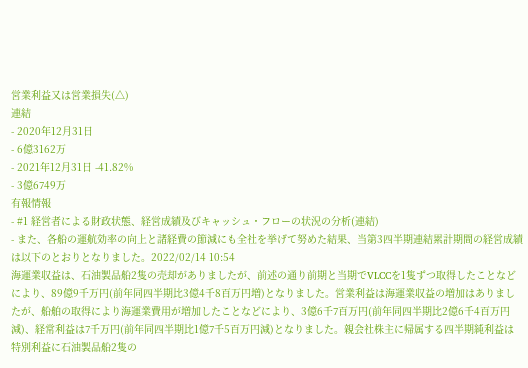営業利益又は営業損失(△)
連結
- 2020年12月31日
- 6億3162万
- 2021年12月31日 -41.82%
- 3億6749万
有報情報
- #1 経営者による財政状態、経営成績及びキャッシュ・フローの状況の分析(連結)
- また、各船の運航効率の向上と諸経費の節減にも全社を挙げて努めた結果、当第3四半期連結累計期間の経営成績は以下のとおりとなりました。2022/02/14 10:54
海運業収益は、石油製品船2隻の売却がありましたが、前述の通り前期と当期でVLCCを1隻ずつ取得したことなどにより、89億9千万円(前年同四半期比3億4千8百万円増)となりました。営業利益は海運業収益の増加はありましたが、船舶の取得により海運業費用が増加したことなどにより、3億6千7百万円(前年同四半期比2億6千4百万円減)、経常利益は7千万円(前年同四半期比1億7千5百万円減)となりました。親会社株主に帰属する四半期純利益は特別利益に石油製品船2隻の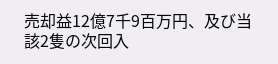売却益12億7千9百万円、及び当該2隻の次回入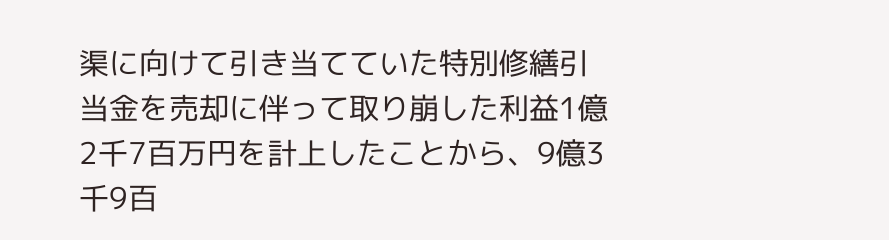渠に向けて引き当てていた特別修繕引当金を売却に伴って取り崩した利益1億2千7百万円を計上したことから、9億3千9百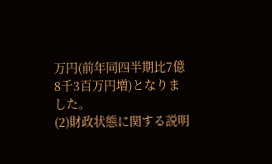万円(前年同四半期比7億8千3百万円増)となりました。
(2)財政状態に関する説明